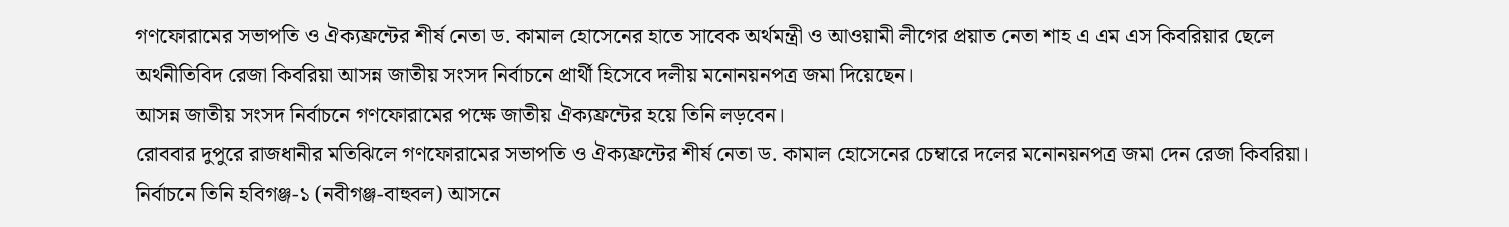গণফোরামের সভাপতি ও ঐক্যফ্রন্টের শীর্ষ নেতা ড. কামাল হোসেনের হাতে সাবেক অর্থমন্ত্রী ও আওয়ামী লীগের প্রয়াত নেতা শাহ এ এম এস কিবরিয়ার ছেলে অর্থনীতিবিদ রেজা কিবরিয়া আসন্ন জাতীয় সংসদ নির্বাচনে প্রার্থী হিসেবে দলীয় মনোনয়নপত্র জমা দিয়েছেন।
আসন্ন জাতীয় সংসদ নির্বাচনে গণফোরামের পক্ষে জাতীয় ঐক্যফ্রন্টের হয়ে তিনি লড়বেন।
রোববার দুপুরে রাজধানীর মতিঝিলে গণফোরামের সভাপতি ও ঐক্যফ্রন্টের শীর্ষ নেতা ড. কামাল হোসেনের চেম্বারে দলের মনোনয়নপত্র জমা দেন রেজা কিবরিয়া।
নির্বাচনে তিনি হবিগঞ্জ-১ (নবীগঞ্জ-বাহুবল) আসনে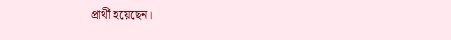প্রার্থী হয়েছেন।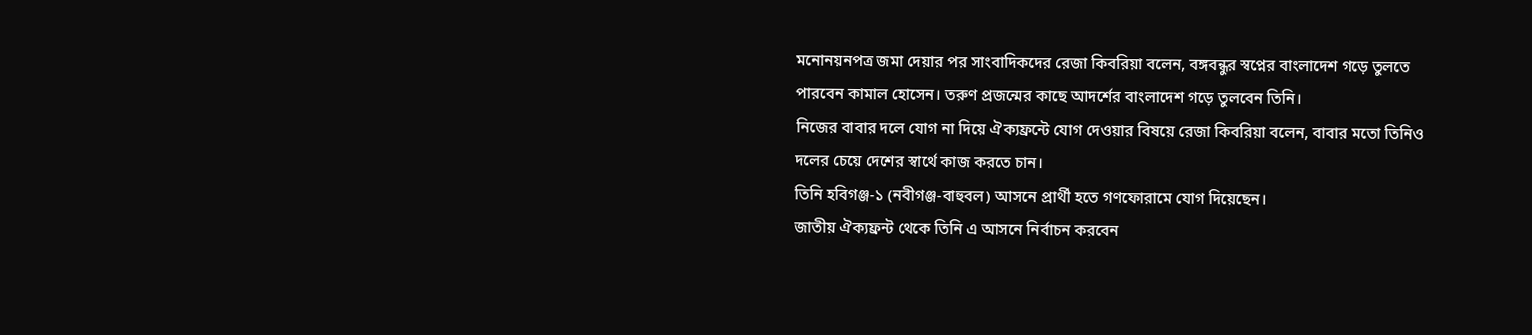মনোনয়নপত্র জমা দেয়ার পর সাংবাদিকদের রেজা কিবরিয়া বলেন, বঙ্গবন্ধুর স্বপ্নের বাংলাদেশ গড়ে তুলতে পারবেন কামাল হোসেন। তরুণ প্রজন্মের কাছে আদর্শের বাংলাদেশ গড়ে তুলবেন তিনি।
নিজের বাবার দলে যোগ না দিয়ে ঐক্যফ্রন্টে যোগ দেওয়ার বিষয়ে রেজা কিবরিয়া বলেন, বাবার মতো তিনিও দলের চেয়ে দেশের স্বার্থে কাজ করতে চান।
তিনি হবিগঞ্জ-১ (নবীগঞ্জ-বাহুবল) আসনে প্রার্থী হতে গণফোরামে যোগ দিয়েছেন।
জাতীয় ঐক্যফ্রন্ট থেকে তিনি এ আসনে নির্বাচন করবেন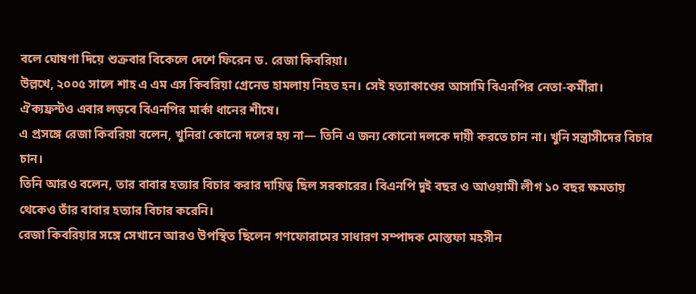বলে ঘোষণা দিয়ে শুক্রবার বিকেলে দেশে ফিরেন ড. রেজা কিবরিয়া।
উল্লখে, ২০০৫ সালে শাহ এ এম এস কিবরিয়া গ্রেনেড হামলায় নিহত হন। সেই হত্যাকাণ্ডের আসামি বিএনপির নেতা-কর্মীরা। ঐক্যফ্রন্টও এবার লড়বে বিএনপির মার্কা ধানের শীষে।
এ প্রসঙ্গে রেজা কিবরিয়া বলেন, খুনিরা কোনো দলের হয় না— তিনি এ জন্য কোনো দলকে দায়ী করতে চান না। খুনি সন্ত্রাসীদের বিচার চান।
তিনি আরও বলেন, তার বাবার হত্যার বিচার করার দায়িত্ব ছিল সরকারের। বিএনপি দুই বছর ও আওয়ামী লীগ ১০ বছর ক্ষমতায় থেকেও তাঁর বাবার হত্যার বিচার করেনি।
রেজা কিবরিয়ার সঙ্গে সেখানে আরও উপস্থিত ছিলেন গণফোরামের সাধারণ সম্পাদক মোস্তফা মহসীন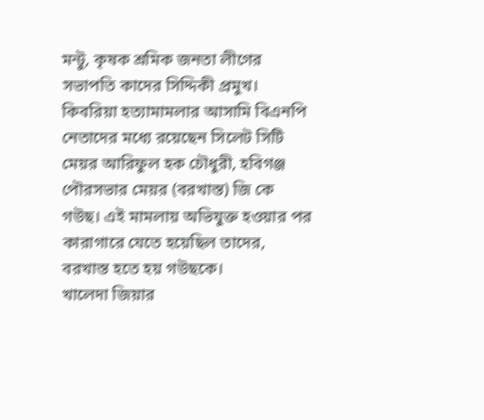মন্টু, কৃষক শ্রমিক জনতা লীগের সভাপতি কাদের সিদ্দিকী প্রমুখ।
কিবরিয়া হত্যামামলার আসামি বিএনপি নেতাদের মধ্যে রয়েছেন সিলেট সিটি মেয়র আরিফুল হক চৌধুরী, হবিগঞ্জ পৌরসভার মেয়র (বরখাস্ত) জি কে গউছ। এই মামলায় অভিযুক্ত হওয়ার পর কারাগারে যেতে হয়েছিল তাদের, বরখাস্ত হতে হয় গউছকে।
খালেদা জিয়ার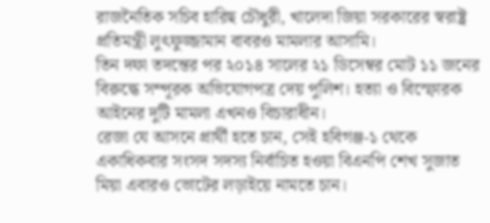রাজনৈতিক সচিব হারিছ চৌধুরী, খালেদা জিয়া সরকারের স্বরাষ্ট্র প্রতিমন্ত্রী লুৎফুজ্জামান বাবরও মামলার আসামি।
তিন দফা তদন্তের পর ২০১৪ সালের ২১ ডিসেম্বর মোট ১১ জনের বিরুদ্ধে সম্পূরক অভিযোগপত্র দেয় পুলিশ। হত্যা ও বিস্ফোরক আইনের দুটি মামলা এখনও বিচারাধীন।
রেজা যে আসনে প্রার্থী হতে চান, সেই হবিগঞ্জ-১ থেকে একাধিকবার সংসদ সদস্য নির্বাচিত হওয়া বিএনপি শেখ সুজাত মিয়া এবারও ভোটের লড়াইয়ে নামতে চান।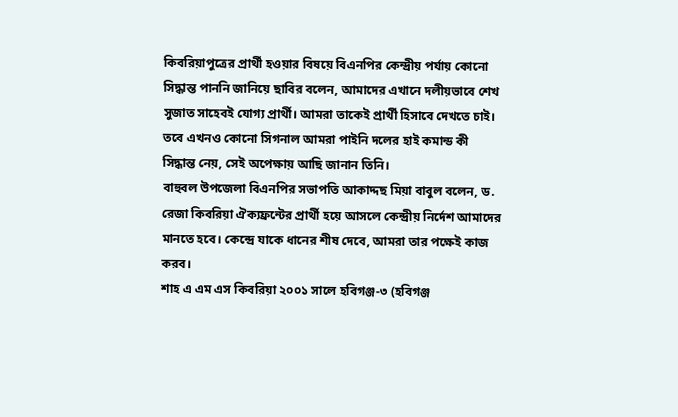কিবরিয়াপুত্রের প্রার্থী হওয়ার বিষয়ে বিএনপির কেন্দ্রীয় পর্যায় কোনো সিদ্ধান্ত পাননি জানিয়ে ছাবির বলেন, আমাদের এখানে দলীয়ভাবে শেখ সুজাত সাহেবই যোগ্য প্রার্থী। আমরা তাকেই প্রার্থী হিসাবে দেখতে চাই।
তবে এখনও কোনো সিগনাল আমরা পাইনি দলের হাই কমান্ড কী সিদ্ধান্ত নেয়, সেই অপেক্ষায় আছি জানান তিনি।
বাহুবল উপজেলা বিএনপির সভাপতি আকাদ্দছ মিয়া বাবুল বলেন, ড. রেজা কিবরিয়া ঐক্যফ্রন্টের প্রার্থী হয়ে আসলে কেন্দ্রীয় নির্দেশ আমাদের মানতে হবে। কেন্দ্রে যাকে ধানের শীষ দেবে, আমরা তার পক্ষেই কাজ করব।
শাহ এ এম এস কিবরিয়া ২০০১ সালে হবিগঞ্জ-৩ (হবিগঞ্জ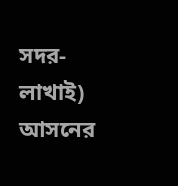সদর-লাখাই) আসনের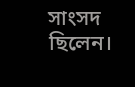সাংসদ ছিলেন।